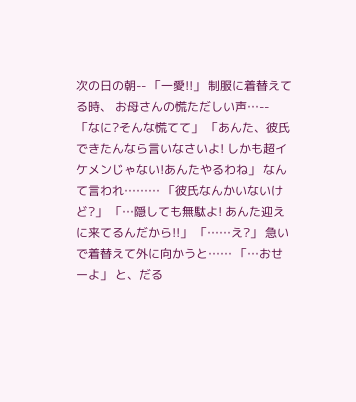次の日の朝-- 「一愛!!」 制服に着替えてる時、 お母さんの慌ただしい声…-- 「なに?そんな慌てて」 「あんた、彼氏できたんなら言いなさいよ! しかも超イケメンじゃない!あんたやるわね」 なんて言われ……… 「彼氏なんかいないけど?」 「…隠しても無駄よ! あんた迎えに来てるんだから!!」 「……え?」 急いで着替えて外に向かうと…… 「…おせーよ」 と、だる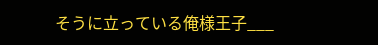そうに立っている俺様王子___